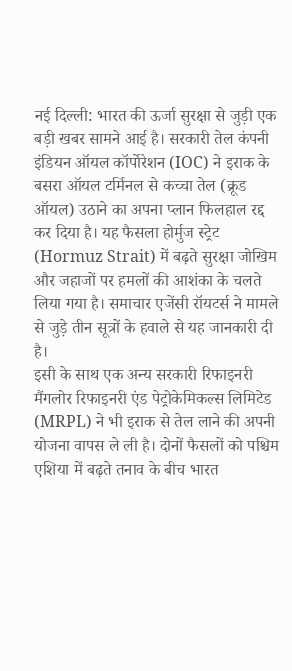नई दिल्ली: भारत की ऊर्जा सुरक्षा से जुड़ी एक बड़ी खबर सामने आई है। सरकारी तेल कंपनी इंडियन ऑयल कॉर्पोरेशन (IOC) ने इराक के बसरा ऑयल टर्मिनल से कच्चा तेल (क्रूड ऑयल) उठाने का अपना प्लान फिलहाल रद्द कर दिया है। यह फैसला होर्मुज स्ट्रेट (Hormuz Strait) में बढ़ते सुरक्षा जोखिम और जहाजों पर हमलों की आशंका के चलते लिया गया है। समाचार एजेंसी रॉयटर्स ने मामले से जुड़े तीन सूत्रों के हवाले से यह जानकारी दी है।
इसी के साथ एक अन्य सरकारी रिफाइनरी मैंगलोर रिफाइनरी एंड पेट्रोकेमिकल्स लिमिटेड (MRPL) ने भी इराक से तेल लाने की अपनी योजना वापस ले ली है। दोनों फैसलों को पश्चिम एशिया में बढ़ते तनाव के बीच भारत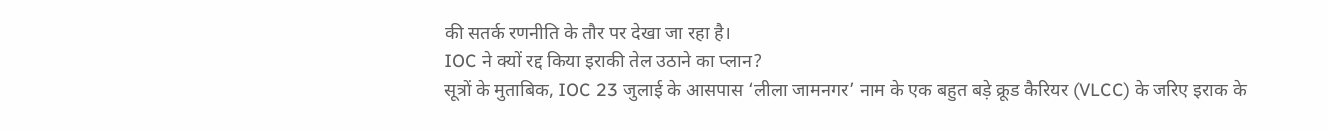की सतर्क रणनीति के तौर पर देखा जा रहा है।
IOC ने क्यों रद्द किया इराकी तेल उठाने का प्लान?
सूत्रों के मुताबिक, IOC 23 जुलाई के आसपास ‘लीला जामनगर’ नाम के एक बहुत बड़े क्रूड कैरियर (VLCC) के जरिए इराक के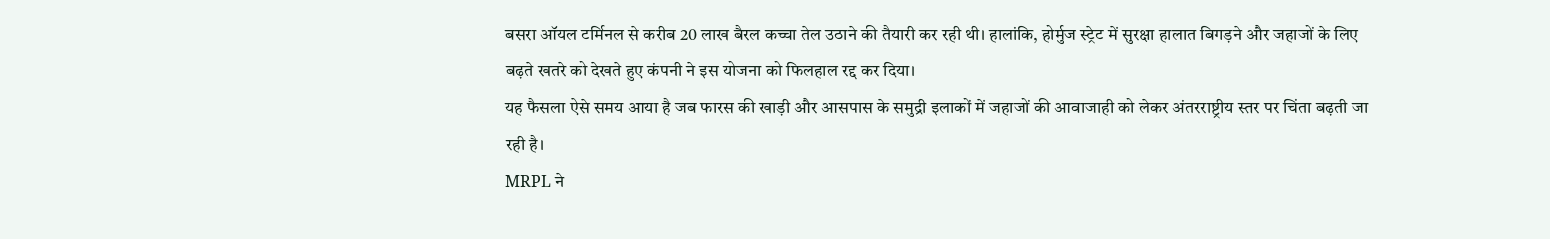बसरा ऑयल टर्मिनल से करीब 20 लाख बैरल कच्चा तेल उठाने की तैयारी कर रही थी। हालांकि, होर्मुज स्ट्रेट में सुरक्षा हालात बिगड़ने और जहाजों के लिए बढ़ते खतरे को देखते हुए कंपनी ने इस योजना को फिलहाल रद्द कर दिया।
यह फैसला ऐसे समय आया है जब फारस की खाड़ी और आसपास के समुद्री इलाकों में जहाजों की आवाजाही को लेकर अंतरराष्ट्रीय स्तर पर चिंता बढ़ती जा रही है।
MRPL ने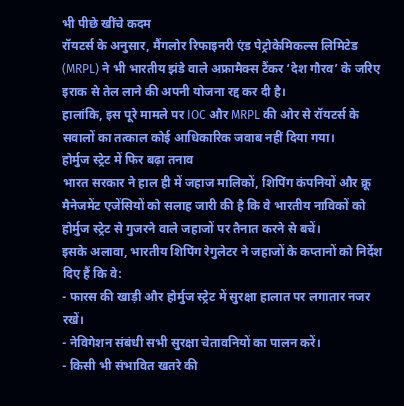भी पीछे खींचे कदम
रॉयटर्स के अनुसार, मैंगलोर रिफाइनरी एंड पेट्रोकेमिकल्स लिमिटेड (MRPL) ने भी भारतीय झंडे वाले अफ्रामैक्स टैंकर ‘देश गौरव’ के जरिए इराक से तेल लाने की अपनी योजना रद्द कर दी है।
हालांकि, इस पूरे मामले पर IOC और MRPL की ओर से रॉयटर्स के सवालों का तत्काल कोई आधिकारिक जवाब नहीं दिया गया।
होर्मुज स्ट्रेट में फिर बढ़ा तनाव
भारत सरकार ने हाल ही में जहाज मालिकों, शिपिंग कंपनियों और क्रू मैनेजमेंट एजेंसियों को सलाह जारी की है कि वे भारतीय नाविकों को होर्मुज स्ट्रेट से गुजरने वाले जहाजों पर तैनात करने से बचें।
इसके अलावा, भारतीय शिपिंग रेगुलेटर ने जहाजों के कप्तानों को निर्देश दिए हैं कि वे:
- फारस की खाड़ी और होर्मुज स्ट्रेट में सुरक्षा हालात पर लगातार नजर रखें।
- नेविगेशन संबंधी सभी सुरक्षा चेतावनियों का पालन करें।
- किसी भी संभावित खतरे की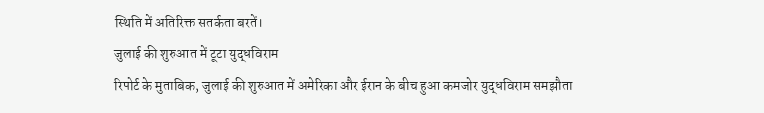स्थिति में अतिरिक्त सतर्कता बरतें।
जुलाई की शुरुआत में टूटा युद्धविराम
रिपोर्ट के मुताबिक, जुलाई की शुरुआत में अमेरिका और ईरान के बीच हुआ कमजोर युद्धविराम समझौता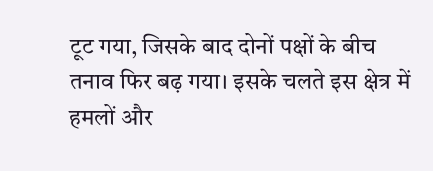टूट गया, जिसके बाद दोनों पक्षों के बीच तनाव फिर बढ़ गया। इसके चलते इस क्षेत्र में हमलों और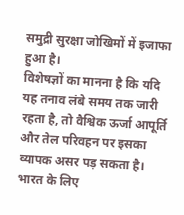समुद्री सुरक्षा जोखिमों में इजाफा हुआ है।
विशेषज्ञों का मानना है कि यदि यह तनाव लंबे समय तक जारी रहता है, तो वैश्विक ऊर्जा आपूर्ति और तेल परिवहन पर इसका व्यापक असर पड़ सकता है।
भारत के लिए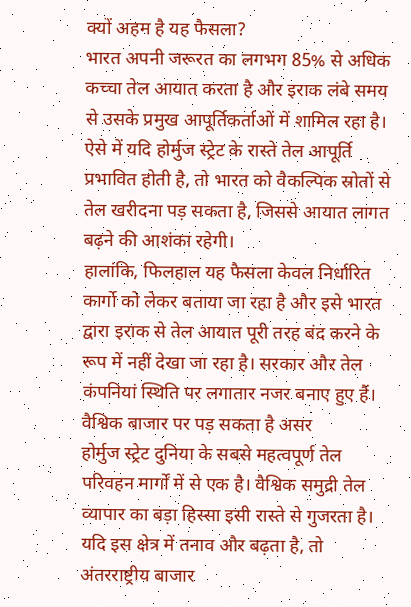क्यों अहम है यह फैसला?
भारत अपनी जरूरत का लगभग 85% से अधिक कच्चा तेल आयात करता है और इराक लंबे समय से उसके प्रमुख आपूर्तिकर्ताओं में शामिल रहा है। ऐसे में यदि होर्मुज स्ट्रेट के रास्ते तेल आपूर्ति प्रभावित होती है, तो भारत को वैकल्पिक स्रोतों से तेल खरीदना पड़ सकता है, जिससे आयात लागत बढ़ने की आशंका रहेगी।
हालांकि, फिलहाल यह फैसला केवल निर्धारित कार्गो को लेकर बताया जा रहा है और इसे भारत द्वारा इराक से तेल आयात पूरी तरह बंद करने के रूप में नहीं देखा जा रहा है। सरकार और तेल कंपनियां स्थिति पर लगातार नजर बनाए हुए हैं।
वैश्विक बाजार पर पड़ सकता है असर
होर्मुज स्ट्रेट दुनिया के सबसे महत्वपूर्ण तेल परिवहन मार्गों में से एक है। वैश्विक समुद्री तेल व्यापार का बड़ा हिस्सा इसी रास्ते से गुजरता है। यदि इस क्षेत्र में तनाव और बढ़ता है, तो अंतरराष्ट्रीय बाजार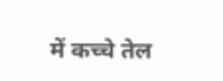में कच्चे तेल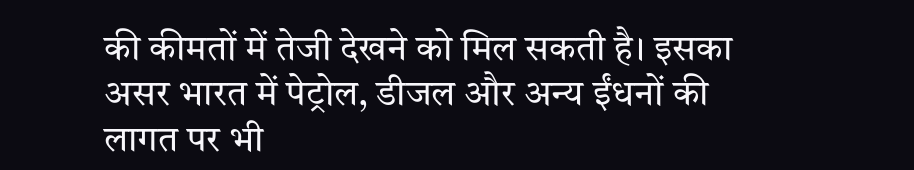की कीमतों में तेजी देखने को मिल सकती है। इसका असर भारत में पेट्रोल, डीजल और अन्य ईंधनों की लागत पर भी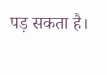पड़ सकता है।